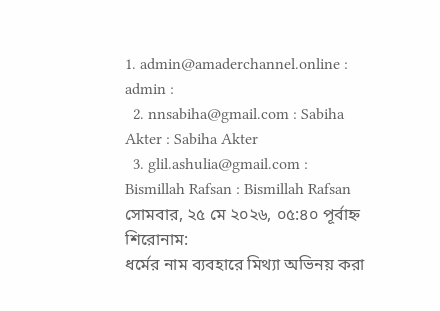1. admin@amaderchannel.online : admin :
  2. nnsabiha@gmail.com : Sabiha Akter : Sabiha Akter
  3. glil.ashulia@gmail.com : Bismillah Rafsan : Bismillah Rafsan
সোমবার, ২৫ মে ২০২৬, ০৫:৪০ পূর্বাহ্ন
শিরোনাম:
ধর্মের নাম ব‍্যবহারে মিথ‍্যা অভিনয় করা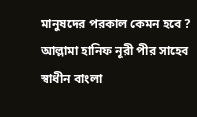মানুষদের পরকাল কেমন হবে ? আল্লামা হানিফ নূরী পীর সাহেব  স্বাধীন বাংলা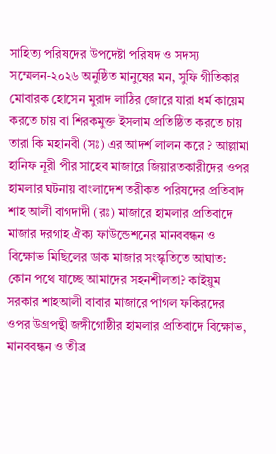সাহিত্য পরিষদের উপদেষ্টা পরিষদ ও সদস্য সম্মেলন-২০২৬ অনুষ্ঠিত মানুষের মন, সুফি গীতিকার মোবারক হোসেন মুরাদ লাঠির জোরে যারা ধর্ম কায়েম করতে চায় বা শিরকমুক্ত ইসলাম প্রতিষ্ঠিত করতে চায় তারা কি মহানবী (সঃ) এর আদর্শ লালন করে ? আল্লামা হানিফ নূরী পীর সাহেব মাজারে জিয়ারতকারীদের ওপর হামলার ঘটনায় বাংলাদেশ তরীকত পরিষদের প্রতিবাদ শাহ আলী বাগদাদী (রঃ) মাজারে হামলার প্রতিবাদে মাজার দরগাহ ঐক্য ফাউন্ডেশনের মানববন্ধন ও বিক্ষোভ মিছিলের ডাক মাজার সংস্কৃতিতে আঘাত: কোন পথে যাচ্ছে আমাদের সহনশীলতা? কাইয়ুম সরকার শাহআলী বাবার মাজারে পাগল ফকিরদের ওপর উগ্রপন্থী জঙ্গীগোষ্ঠীর হামলার প্রতিবাদে বিক্ষোভ, মানববন্ধন ও তীব্র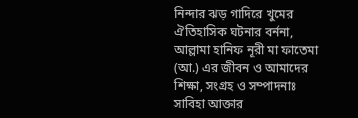নিন্দার ঝড় গাদিরে খুমের ঐতিহাসিক ঘটনার বর্ননা, আল্লামা হানিফ নূরী মা ফাতেমা (আ.) এর জীবন ও আমাদের শিক্ষা, সংগ্রহ ও সম্পাদনাঃ সাবিহা আক্তার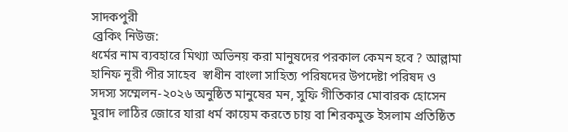সাদকপুরী
ব্রেকিং নিউজ:
ধর্মের নাম ব‍্যবহারে মিথ‍্যা অভিনয় করা মানুষদের পরকাল কেমন হবে ? আল্লামা হানিফ নূরী পীর সাহেব  স্বাধীন বাংলা সাহিত্য পরিষদের উপদেষ্টা পরিষদ ও সদস্য সম্মেলন-২০২৬ অনুষ্ঠিত মানুষের মন, সুফি গীতিকার মোবারক হোসেন মুরাদ লাঠির জোরে যারা ধর্ম কায়েম করতে চায় বা শিরকমুক্ত ইসলাম প্রতিষ্ঠিত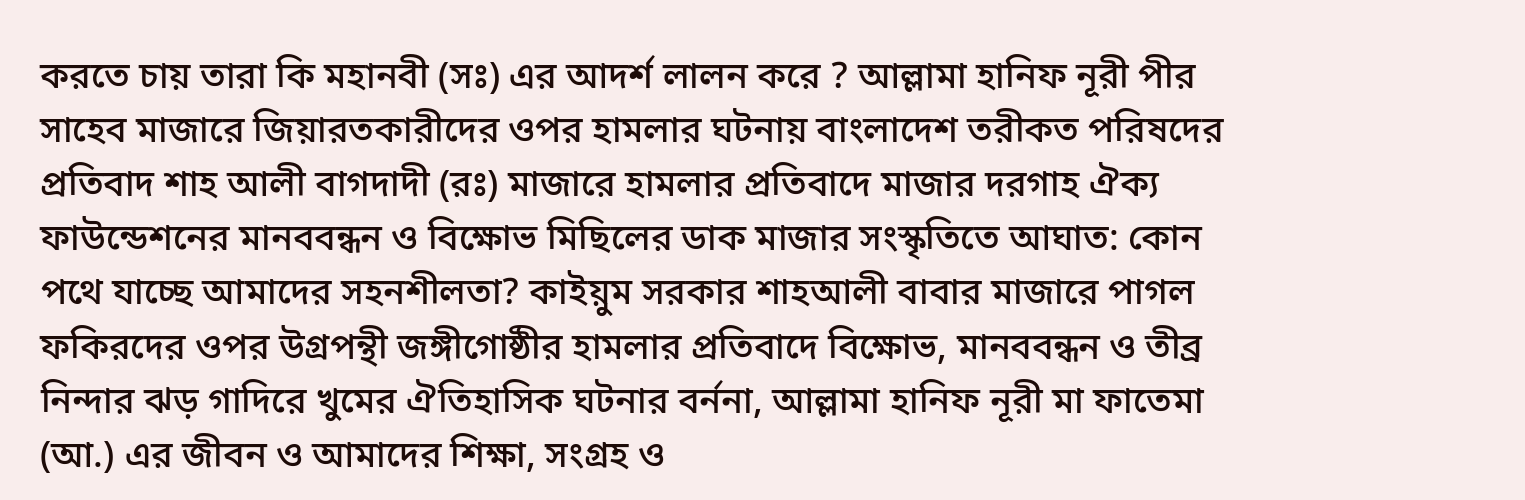করতে চায় তারা কি মহানবী (সঃ) এর আদর্শ লালন করে ? আল্লামা হানিফ নূরী পীর সাহেব মাজারে জিয়ারতকারীদের ওপর হামলার ঘটনায় বাংলাদেশ তরীকত পরিষদের প্রতিবাদ শাহ আলী বাগদাদী (রঃ) মাজারে হামলার প্রতিবাদে মাজার দরগাহ ঐক্য ফাউন্ডেশনের মানববন্ধন ও বিক্ষোভ মিছিলের ডাক মাজার সংস্কৃতিতে আঘাত: কোন পথে যাচ্ছে আমাদের সহনশীলতা? কাইয়ুম সরকার শাহআলী বাবার মাজারে পাগল ফকিরদের ওপর উগ্রপন্থী জঙ্গীগোষ্ঠীর হামলার প্রতিবাদে বিক্ষোভ, মানববন্ধন ও তীব্র নিন্দার ঝড় গাদিরে খুমের ঐতিহাসিক ঘটনার বর্ননা, আল্লামা হানিফ নূরী মা ফাতেমা (আ.) এর জীবন ও আমাদের শিক্ষা, সংগ্রহ ও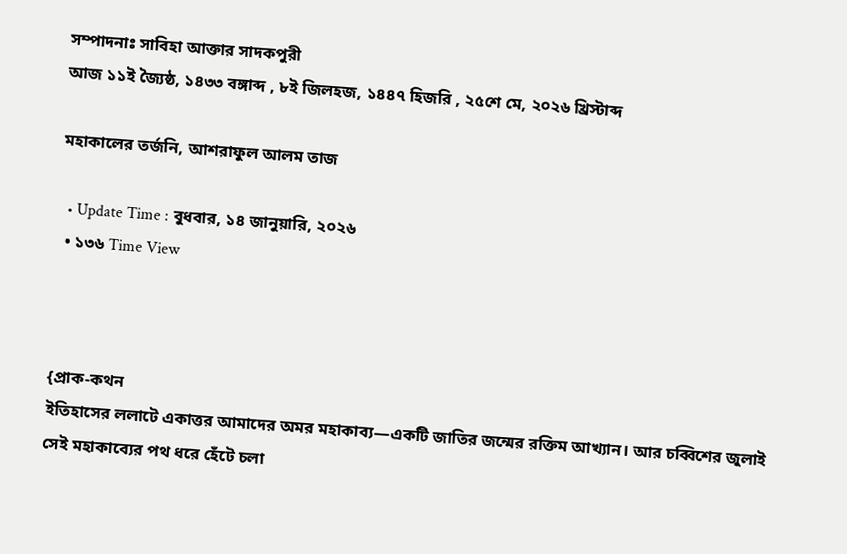সম্পাদনাঃ সাবিহা আক্তার সাদকপুরী
আজ ১১ই জ্যৈষ্ঠ, ১৪৩৩ বঙ্গাব্দ , ৮ই জিলহজ, ১৪৪৭ হিজরি , ২৫শে মে, ২০২৬ খ্রিস্টাব্দ

মহাকালের তর্জনি, আশরাফুল আলম তাজ

  • Update Time : বুধবার, ১৪ জানুয়ারি, ২০২৬
  • ১৩৬ Time View



{প্রাক-কথন
ইতিহাসের ললাটে একাত্তর আমাদের অমর মহাকাব্য—একটি জাতির জন্মের রক্তিম আখ্যান। আর চব্বিশের জুলাই সেই মহাকাব্যের পথ ধরে হেঁটে চলা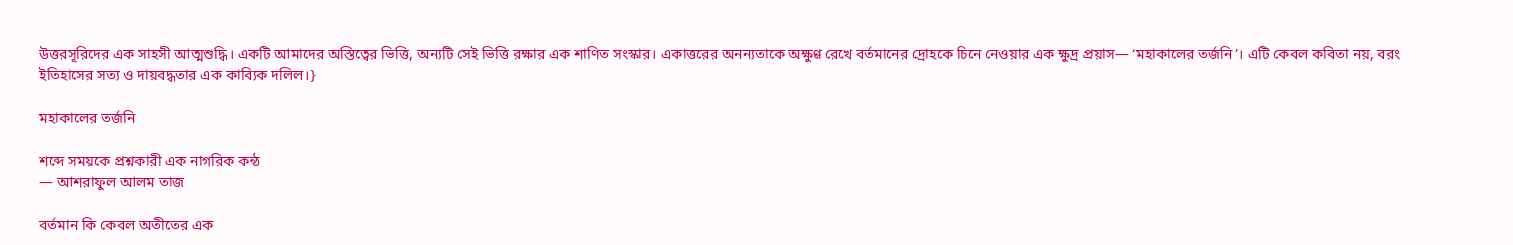উত্তরসূরিদের এক সাহসী আত্মশুদ্ধি। একটি আমাদের অস্তিত্বের ভিত্তি, অন্যটি সেই ভিত্তি রক্ষার এক শাণিত সংস্কার। একাত্তরের অনন্যতাকে অক্ষুণ্ণ রেখে বর্তমানের দ্রোহকে চিনে নেওয়ার এক ক্ষুদ্র প্রয়াস— ‘মহাকালের তর্জনি’। এটি কেবল কবিতা নয়, বরং ইতিহাসের সত্য ও দায়বদ্ধতার এক কাব্যিক দলিল।}

মহাকালের তর্জনি

শব্দে সময়কে প্রশ্নকারী এক নাগরিক কন্ঠ
— আশরাফুল আলম তাজ

বর্তমান কি কেবল অতীতের এক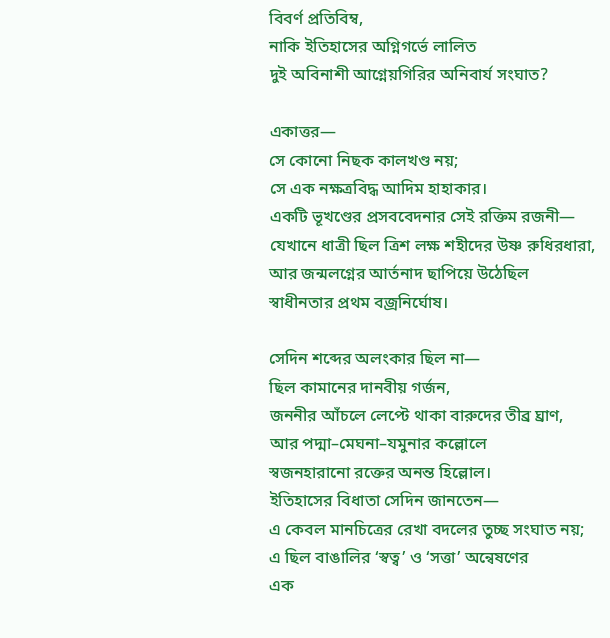বিবর্ণ প্রতিবিম্ব,
নাকি ইতিহাসের অগ্নিগর্ভে লালিত
দুই অবিনাশী আগ্নেয়গিরির অনিবার্য সংঘাত?

একাত্তর—
সে কোনো নিছক কালখণ্ড নয়;
সে এক নক্ষত্রবিদ্ধ আদিম হাহাকার।
একটি ভূখণ্ডের প্রসববেদনার সেই রক্তিম রজনী—
যেখানে ধাত্রী ছিল ত্রিশ লক্ষ শহীদের উষ্ণ রুধিরধারা,
আর জন্মলগ্নের আর্তনাদ ছাপিয়ে উঠেছিল
স্বাধীনতার প্রথম বজ্রনির্ঘোষ।

সেদিন শব্দের অলংকার ছিল না—
ছিল কামানের দানবীয় গর্জন,
জননীর আঁচলে লেপ্টে থাকা বারুদের তীব্র ঘ্রাণ,
আর পদ্মা–মেঘনা–যমুনার কল্লোলে
স্বজনহারানো রক্তের অনন্ত হিল্লোল।
ইতিহাসের বিধাতা সেদিন জানতেন—
এ কেবল মানচিত্রের রেখা বদলের তুচ্ছ সংঘাত নয়;
এ ছিল বাঙালির ‘স্বত্ব’ ও ‘সত্তা’ অন্বেষণের
এক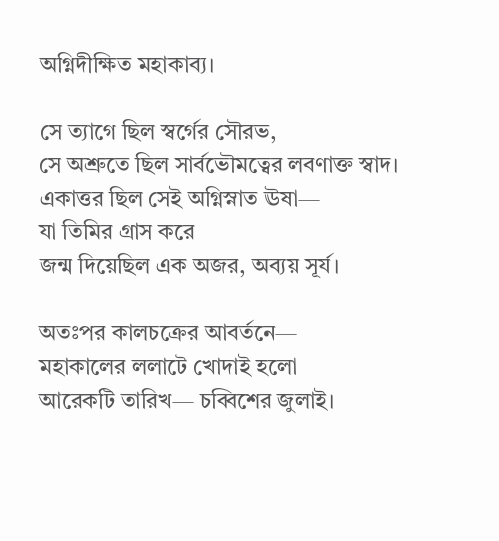অগ্নিদীক্ষিত মহাকাব্য।

সে ত্যাগে ছিল স্বর্গের সৌরভ,
সে অশ্রুতে ছিল সার্বভৌমত্বের লবণাক্ত স্বাদ।
একাত্তর ছিল সেই অগ্নিস্নাত ঊষা—
যা তিমির গ্রাস করে
জন্ম দিয়েছিল এক অজর, অব্যয় সূর্য।

অতঃপর কালচক্রের আবর্তনে—
মহাকালের ললাটে খোদাই হলো
আরেকটি তারিখ— চব্বিশের জুলাই।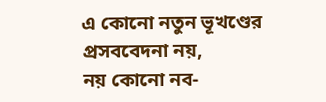এ কোনো নতুন ভূখণ্ডের প্রসববেদনা নয়,
নয় কোনো নব-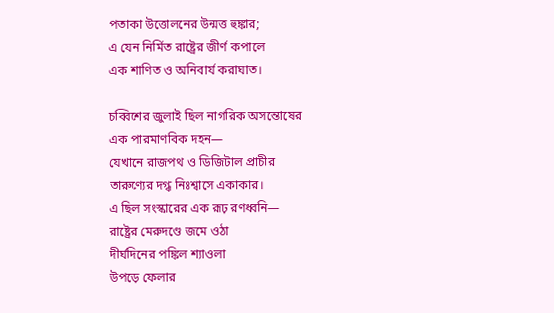পতাকা উত্তোলনের উন্মত্ত হুঙ্কার;
এ যেন নির্মিত রাষ্ট্রের জীর্ণ কপালে
এক শাণিত ও অনিবার্য করাঘাত।

চব্বিশের জুলাই ছিল নাগরিক অসন্তোষের
এক পারমাণবিক দহন—
যেখানে রাজপথ ও ডিজিটাল প্রাচীর
তারুণ্যের দগ্ধ নিঃশ্বাসে একাকার।
এ ছিল সংস্কারের এক রূঢ় রণধ্বনি—
রাষ্ট্রের মেরুদণ্ডে জমে ওঠা
দীর্ঘদিনের পঙ্কিল শ্যাওলা
উপড়ে ফেলার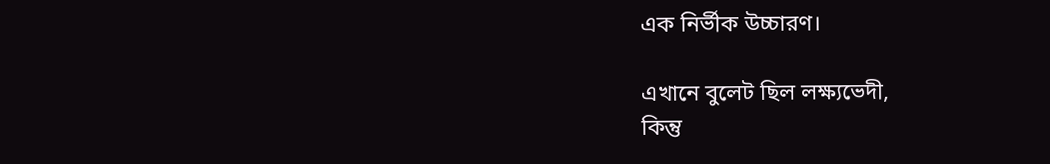এক নির্ভীক উচ্চারণ।

এখানে বুলেট ছিল লক্ষ্যভেদী,
কিন্তু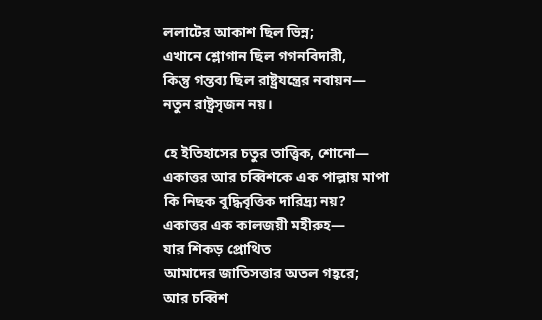ললাটের আকাশ ছিল ভিন্ন;
এখানে শ্লোগান ছিল গগনবিদারী,
কিন্তু গন্তব্য ছিল রাষ্ট্রযন্ত্রের নবায়ন—
নতুন রাষ্ট্রসৃজন নয়।

হে ইতিহাসের চতুর তাত্ত্বিক, শোনো—
একাত্তর আর চব্বিশকে এক পাল্লায় মাপা
কি নিছক বুদ্ধিবৃত্তিক দারিদ্র্য নয়?
একাত্তর এক কালজয়ী মহীরুহ—
যার শিকড় প্রোথিত
আমাদের জাতিসত্তার অতল গহ্বরে;
আর চব্বিশ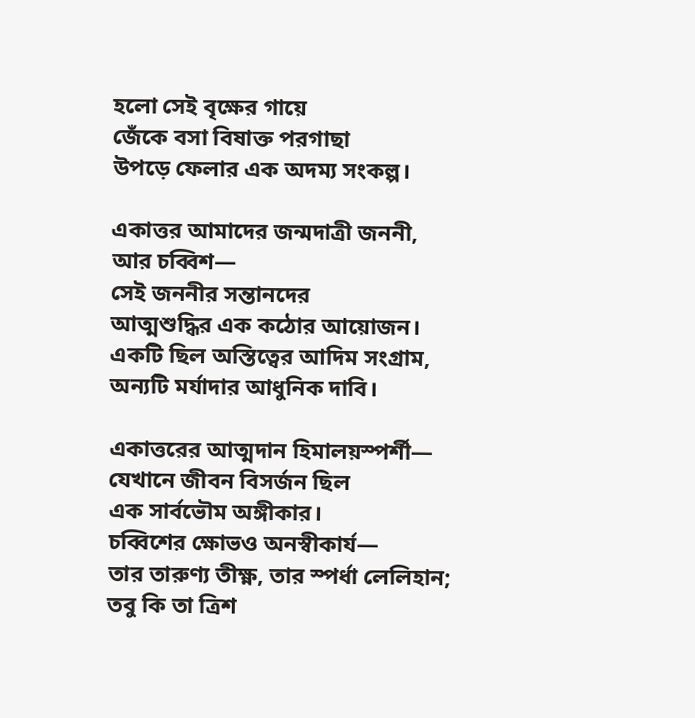হলো সেই বৃক্ষের গায়ে
জেঁকে বসা বিষাক্ত পরগাছা
উপড়ে ফেলার এক অদম্য সংকল্প।

একাত্তর আমাদের জন্মদাত্রী জননী,
আর চব্বিশ—
সেই জননীর সন্তানদের
আত্মশুদ্ধির এক কঠোর আয়োজন।
একটি ছিল অস্তিত্বের আদিম সংগ্রাম,
অন্যটি মর্যাদার আধুনিক দাবি।

একাত্তরের আত্মদান হিমালয়স্পর্শী—
যেখানে জীবন বিসর্জন ছিল
এক সার্বভৌম অঙ্গীকার।
চব্বিশের ক্ষোভও অনস্বীকার্য—
তার তারুণ্য তীক্ষ্ণ, তার স্পর্ধা লেলিহান;
তবু কি তা ত্রিশ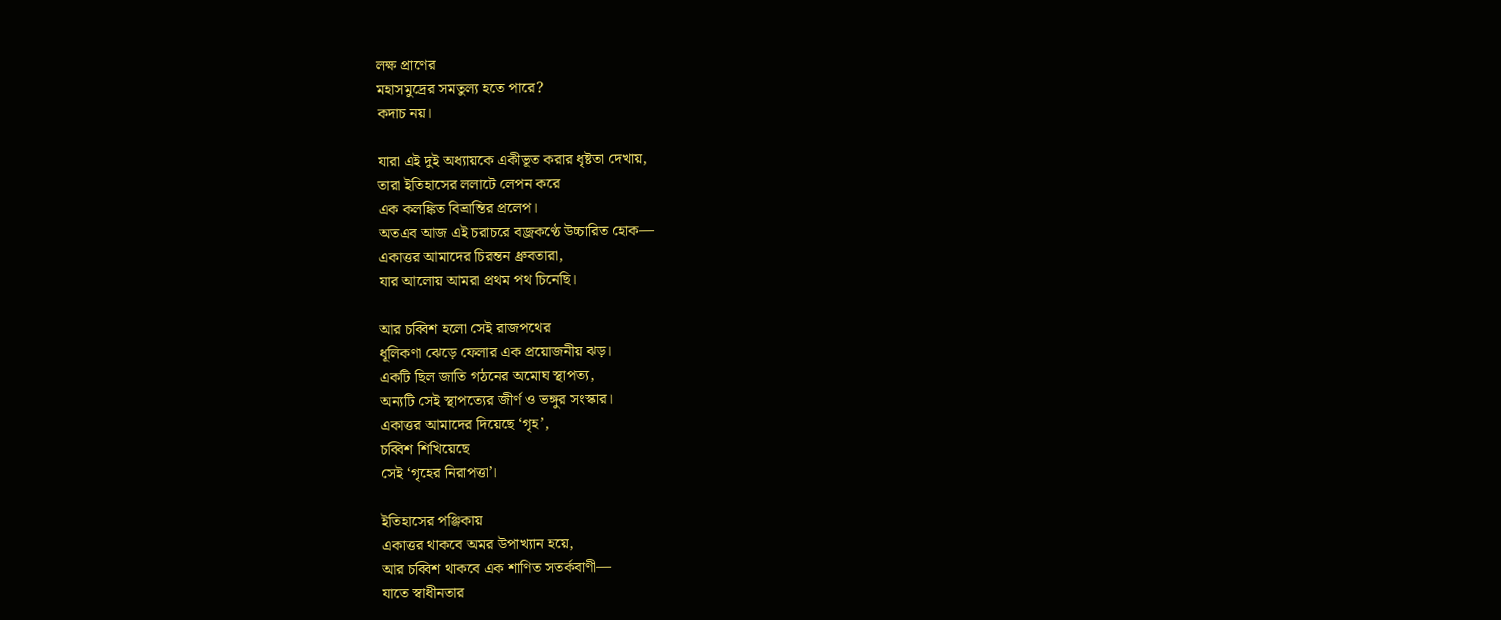লক্ষ প্রাণের
মহাসমুদ্রের সমতুল্য হতে পারে?
কদাচ নয়।

যারা এই দুই অধ্যায়কে একীভূত করার ধৃষ্টতা দেখায়,
তারা ইতিহাসের ললাটে লেপন করে
এক কলঙ্কিত বিভ্রান্তির প্রলেপ।
অতএব আজ এই চরাচরে বজ্রকণ্ঠে উচ্চারিত হোক—
একাত্তর আমাদের চিরন্তন ধ্রুবতারা,
যার আলোয় আমরা প্রথম পথ চিনেছি।

আর চব্বিশ হলো সেই রাজপথের
ধূলিকণা ঝেড়ে ফেলার এক প্রয়োজনীয় ঝড়।
একটি ছিল জাতি গঠনের অমোঘ স্থাপত্য,
অন্যটি সেই স্থাপত্যের জীর্ণ ও ভঙ্গুর সংস্কার।
একাত্তর আমাদের দিয়েছে ‘গৃহ’,
চব্বিশ শিখিয়েছে
সেই ‘গৃহের নিরাপত্তা’।

ইতিহাসের পঞ্জিকায়
একাত্তর থাকবে অমর উপাখ্যান হয়ে,
আর চব্বিশ থাকবে এক শাণিত সতর্কবাণী—
যাতে স্বাধীনতার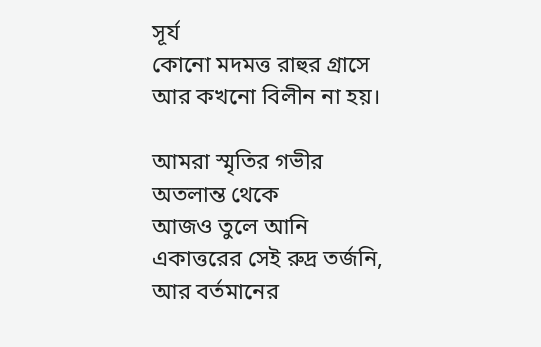সূর্য
কোনো মদমত্ত রাহুর গ্রাসে
আর কখনো বিলীন না হয়।

আমরা স্মৃতির গভীর অতলান্ত থেকে
আজও তুলে আনি
একাত্তরের সেই রুদ্র তর্জনি,
আর বর্তমানের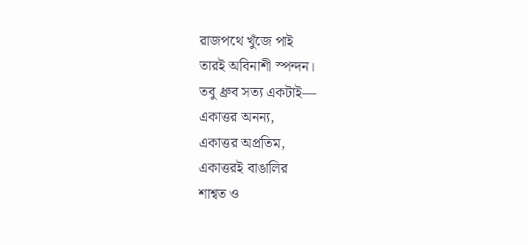রাজপথে খুঁজে পাই
তারই অবিনাশী স্পন্দন।
তবু ধ্রুব সত্য একটাই—
একাত্তর অনন্য,
একাত্তর অপ্রতিম,
একাত্তরই বাঙালির
শাশ্বত ও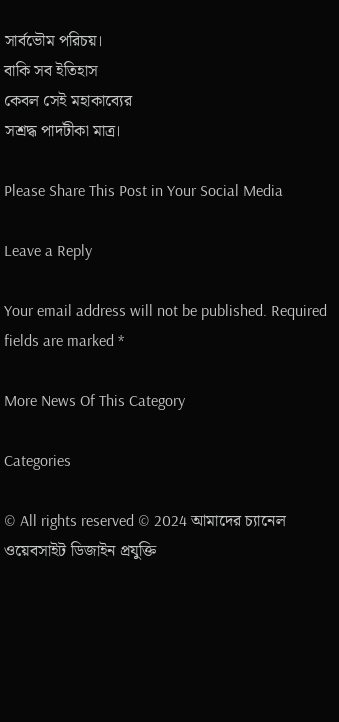সার্বভৌম পরিচয়।
বাকি সব ইতিহাস
কেবল সেই মহাকাব্যের
সশ্রদ্ধ পাদটীকা মাত্র।

Please Share This Post in Your Social Media

Leave a Reply

Your email address will not be published. Required fields are marked *

More News Of This Category

Categories

© All rights reserved © 2024 আমাদের চ্যানেল
ওয়েবসাইট ডিজাইন প্রযুক্তি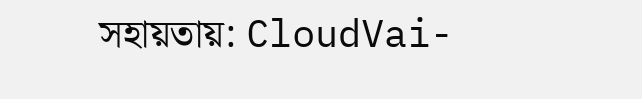সহায়তায়: CloudVai-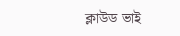ক্লাউড ভাই